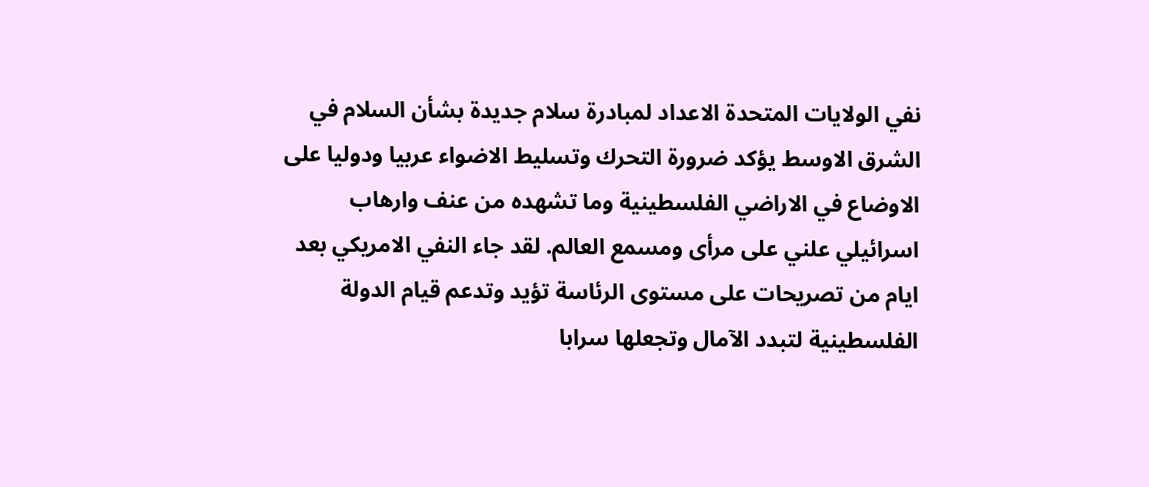نفي الولايات المتحدة الاعداد لمبادرة سلام جديدة بشأن السلام في الشرق الاوسط يؤكد ضرورة التحرك وتسليط الاضواء عربيا ودوليا على الاوضاع في الاراضي الفلسطينية وما تشهده من عنف وارهاب اسرائيلي علني على مرأى ومسمع العالم. لقد جاء النفي الامريكي بعد ايام من تصريحات على مستوى الرئاسة تؤيد وتدعم قيام الدولة الفلسطينية لتبدد الآمال وتجعلها سرابا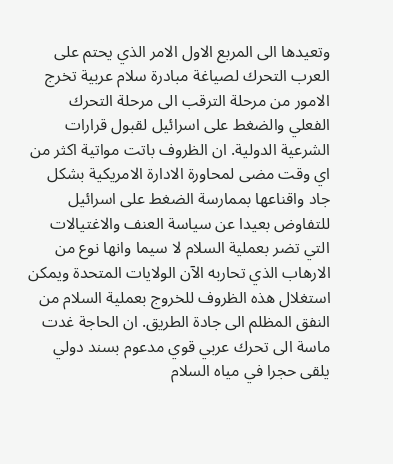وتعيدها الى المربع الاول الامر الذي يحتم على العرب التحرك لصياغة مبادرة سلام عربية تخرج الامور من مرحلة الترقب الى مرحلة التحرك الفعلي والضغط على اسرائيل لقبول قرارات الشرعية الدولية. ان الظروف باتت مواتية اكثر من اي وقت مضى لمحاورة الادارة الامريكية بشكل جاد واقناعها بممارسة الضغط على اسرائيل للتفاوض بعيدا عن سياسة العنف والاغتيالات التي تضر بعملية السلام لا سيما وانها نوع من الارهاب الذي تحاربه الآن الولايات المتحدة ويمكن استغلال هذه الظروف للخروج بعملية السلام من النفق المظلم الى جادة الطريق. ان الحاجة غدت ماسة الى تحرك عربي قوي مدعوم بسند دولي يلقى حجرا في مياه السلام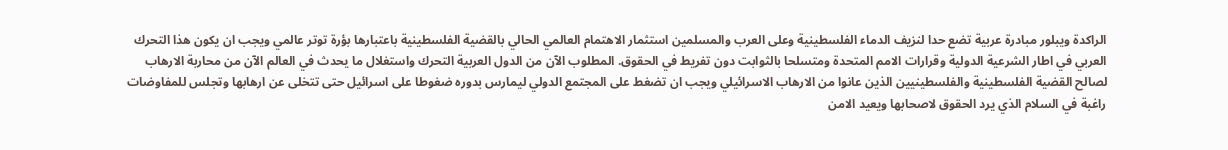الراكدة ويبلور مبادرة عربية تضع حدا لنزيف الدماء الفلسطينية وعلى العرب والمسلمين استثمار الاهتمام العالمي الحالي بالقضية الفلسطينية باعتبارها بؤرة توتر عالمي ويجب ان يكون هذا التحرك العربي في اطار الشرعية الدولية وقرارات الامم المتحدة ومتسلحا بالثوابت دون تفريط في الحقوق. المطلوب الآن من الدول العربية التحرك واستغلال ما يحدث في العالم الآن من محاربة الارهاب لصالح القضية الفلسطينية والفلسطينيين الذين عانوا من الارهاب الاسرائيلي ويجب ان تضغط على المجتمع الدولي ليمارس بدوره ضغوطا على اسرائيل حتى تتخلى عن ارهابها وتجلس للمفاوضات راغبة في السلام الذي يرد الحقوق لاصحابها ويعيد الامن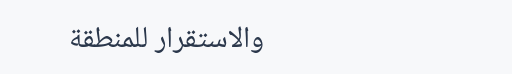والاستقرار للمنطقة